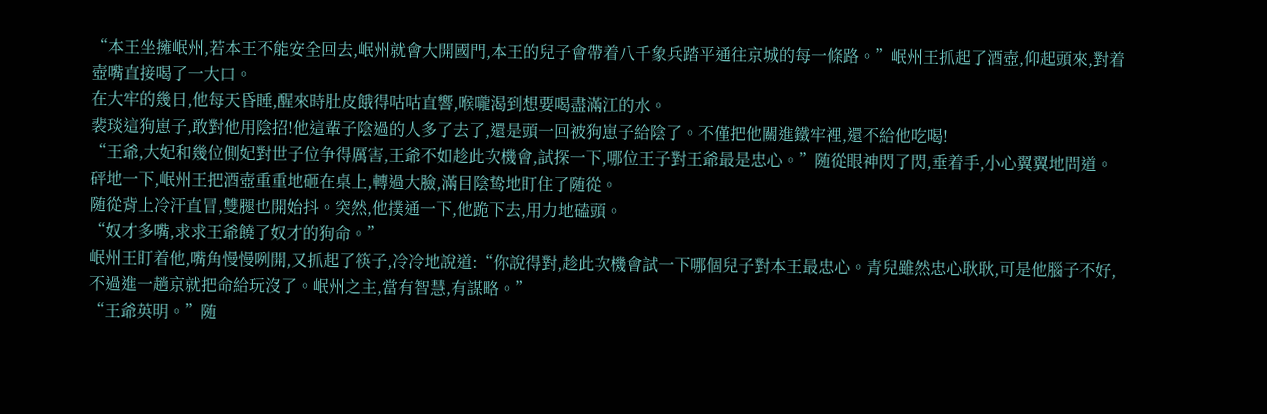“本王坐擁岷州,若本王不能安全回去,岷州就會大開國門,本王的兒子會帶着八千象兵踏平通往京城的每一條路。”岷州王抓起了酒壺,仰起頭來,對着壺嘴直接喝了一大口。
在大牢的幾日,他每天昏睡,醒來時肚皮餓得咕咕直響,喉嚨渴到想要喝盡滿江的水。
裴琰這狗崽子,敢對他用陰招!他這輩子陰過的人多了去了,還是頭一回被狗崽子給陰了。不僅把他關進鐵牢裡,還不給他吃喝!
“王爺,大妃和幾位側妃對世子位争得厲害,王爺不如趁此次機會,試探一下,哪位王子對王爺最是忠心。”随從眼神閃了閃,垂着手,小心翼翼地問道。
砰地一下,岷州王把酒壺重重地砸在桌上,轉過大臉,滿目陰鸷地盯住了随從。
随從背上冷汗直冒,雙腿也開始抖。突然,他撲通一下,他跪下去,用力地磕頭。
“奴才多嘴,求求王爺饒了奴才的狗命。”
岷州王盯着他,嘴角慢慢咧開,又抓起了筷子,冷冷地說道:“你說得對,趁此次機會試一下哪個兒子對本王最忠心。青兒雖然忠心耿耿,可是他腦子不好,不過進一趟京就把命給玩沒了。岷州之主,當有智慧,有謀略。”
“王爺英明。”随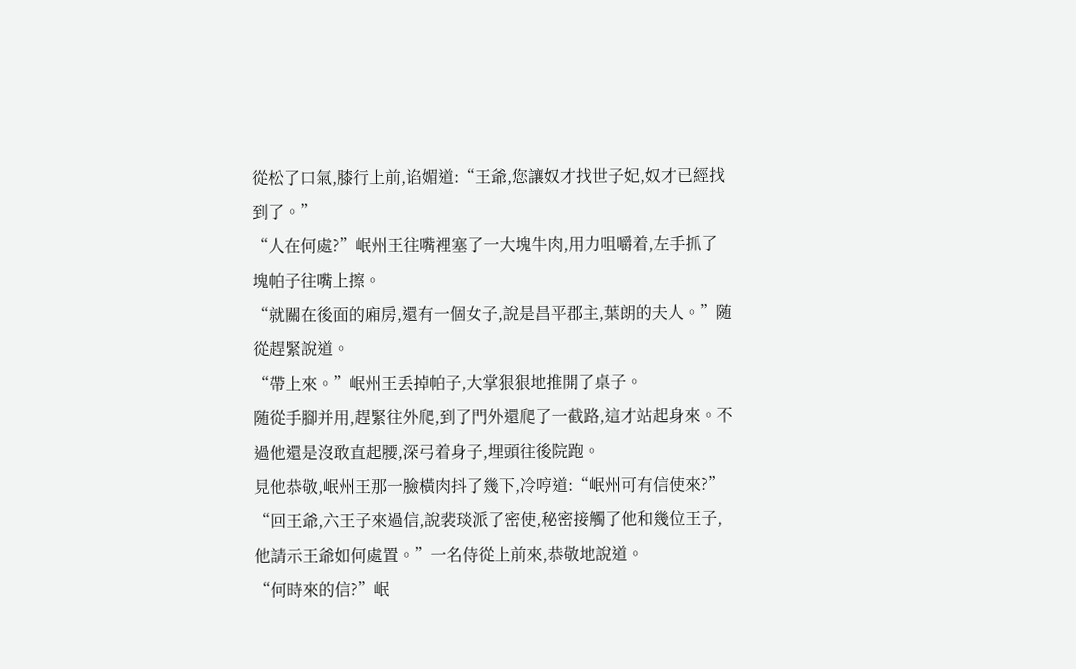從松了口氣,膝行上前,谄媚道:“王爺,您讓奴才找世子妃,奴才已經找到了。”
“人在何處?”岷州王往嘴裡塞了一大塊牛肉,用力咀嚼着,左手抓了塊帕子往嘴上擦。
“就關在後面的廂房,還有一個女子,說是昌平郡主,葉朗的夫人。”随從趕緊說道。
“帶上來。”岷州王丢掉帕子,大掌狠狠地推開了桌子。
随從手腳并用,趕緊往外爬,到了門外還爬了一截路,這才站起身來。不過他還是沒敢直起腰,深弓着身子,埋頭往後院跑。
見他恭敬,岷州王那一臉橫肉抖了幾下,冷哼道:“岷州可有信使來?”
“回王爺,六王子來過信,說裴琰派了密使,秘密接觸了他和幾位王子,他請示王爺如何處置。”一名侍從上前來,恭敬地說道。
“何時來的信?”岷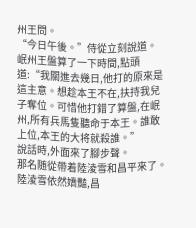州王問。
“今日午後。”侍從立刻說道。
岷州王盤算了一下時間,點頭道:“我關進去幾日,他打的原來是這主意。想趁本王不在,扶持我兒子奪位。可惜他打錯了算盤,在岷州,所有兵馬隻聽命于本王。誰敢上位,本王的大将就殺誰。”
說話時,外面來了腳步聲。
那名随從帶着陸淩雪和昌平來了。陸淩雪依然嬌豔,昌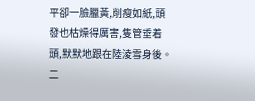平卻一臉臘黃,削瘦如紙,頭發也枯燥得厲害,隻管垂着頭,默默地跟在陸淩雪身後。
二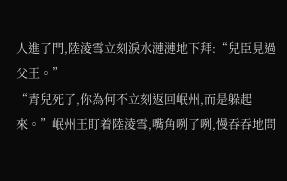人進了門,陸淩雪立刻淚水漣漣地下拜:“兒臣見過父王。”
“青兒死了,你為何不立刻返回岷州,而是躲起來。”岷州王盯着陸淩雪,嘴角咧了咧,慢吞吞地問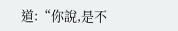道:“你說,是不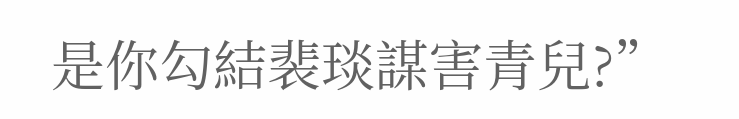是你勾結裴琰謀害青兒?”